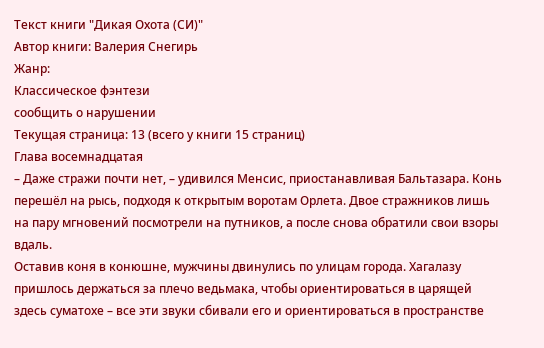Текст книги "Дикая Охота (СИ)"
Автор книги: Валерия Снегирь
Жанр:
Классическое фэнтези
сообщить о нарушении
Текущая страница: 13 (всего у книги 15 страниц)
Глава восемнадцатая
– Даже стражи почти нет, – удивился Менсис, приостанавливая Бальтазара. Конь перешёл на рысь, подходя к открытым воротам Орлета. Двое стражников лишь на пару мгновений посмотрели на путников, а после снова обратили свои взоры вдаль.
Оставив коня в конюшне, мужчины двинулись по улицам города. Хагалазу пришлось держаться за плечо ведьмака, чтобы ориентироваться в царящей здесь суматохе – все эти звуки сбивали его и ориентироваться в пространстве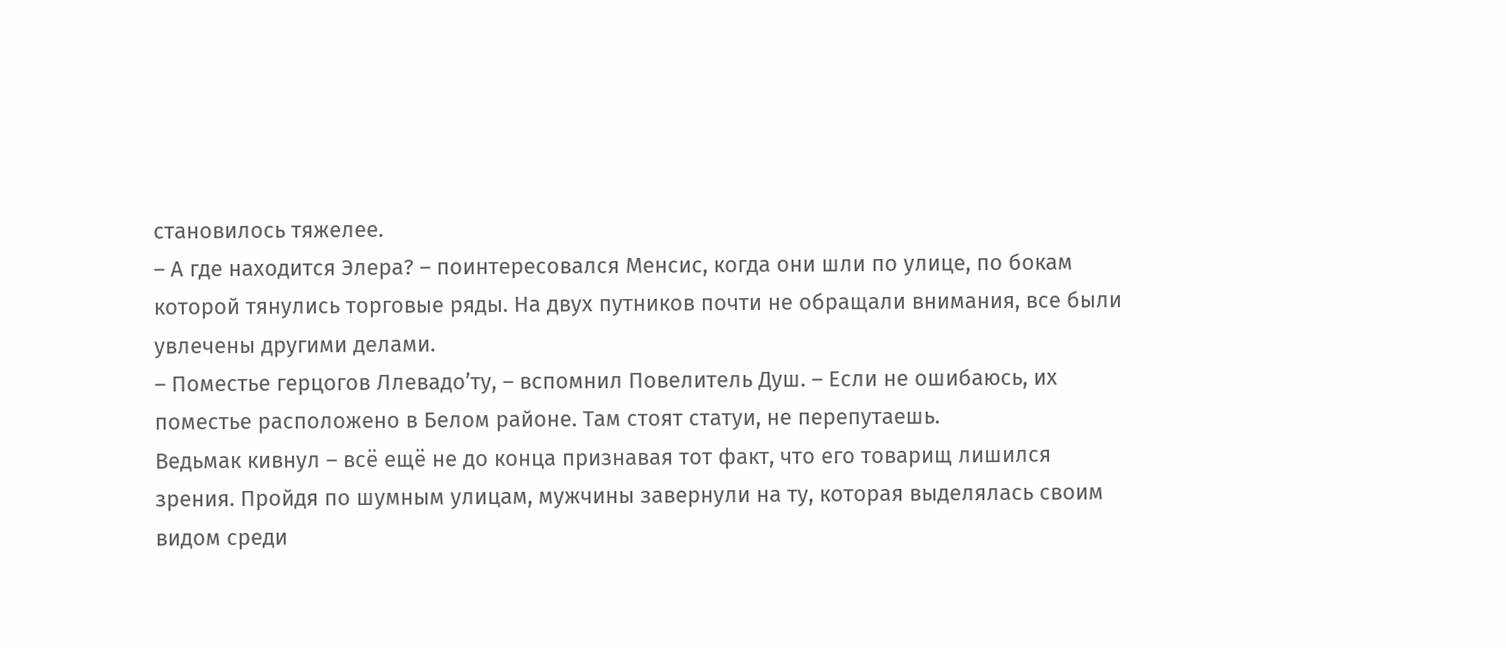становилось тяжелее.
– А где находится Элера? – поинтересовался Менсис, когда они шли по улице, по бокам которой тянулись торговые ряды. На двух путников почти не обращали внимания, все были увлечены другими делами.
– Поместье герцогов Ллевадо’ту, – вспомнил Повелитель Душ. – Если не ошибаюсь, их поместье расположено в Белом районе. Там стоят статуи, не перепутаешь.
Ведьмак кивнул – всё ещё не до конца признавая тот факт, что его товарищ лишился зрения. Пройдя по шумным улицам, мужчины завернули на ту, которая выделялась своим видом среди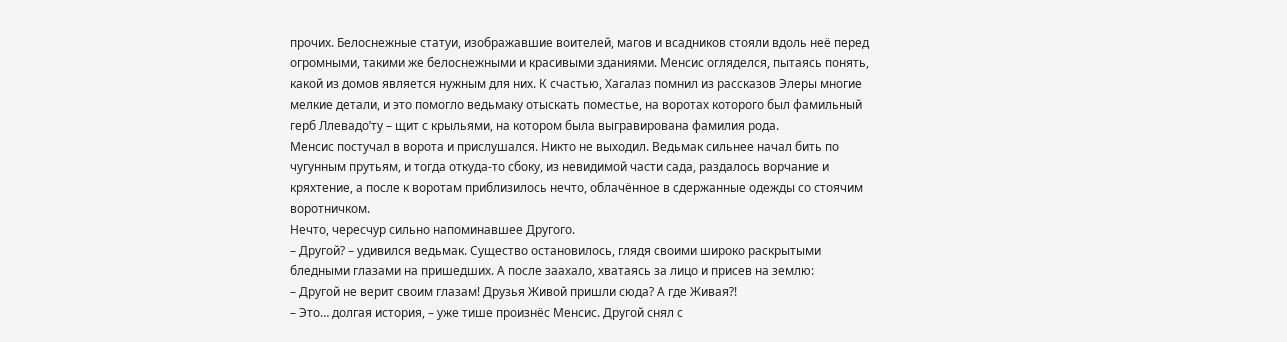прочих. Белоснежные статуи, изображавшие воителей, магов и всадников стояли вдоль неё перед огромными, такими же белоснежными и красивыми зданиями. Менсис огляделся, пытаясь понять, какой из домов является нужным для них. К счастью, Хагалаз помнил из рассказов Элеры многие мелкие детали, и это помогло ведьмаку отыскать поместье, на воротах которого был фамильный герб Ллевадо’ту – щит с крыльями, на котором была выгравирована фамилия рода.
Менсис постучал в ворота и прислушался. Никто не выходил. Ведьмак сильнее начал бить по чугунным прутьям, и тогда откуда-то сбоку, из невидимой части сада, раздалось ворчание и кряхтение, а после к воротам приблизилось нечто, облачённое в сдержанные одежды со стоячим воротничком.
Нечто, чересчур сильно напоминавшее Другого.
– Другой? – удивился ведьмак. Существо остановилось, глядя своими широко раскрытыми бледными глазами на пришедших. А после заахало, хватаясь за лицо и присев на землю:
– Другой не верит своим глазам! Друзья Живой пришли сюда? А где Живая?!
– Это… долгая история, – уже тише произнёс Менсис. Другой снял с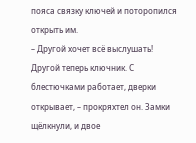пояса связку ключей и поторопился открыть им.
– Другой хочет всё выслушать! Другой теперь ключник. С блестючками работает, дверки открывает, – прокряхтел он. Замки щёлкнули, и двое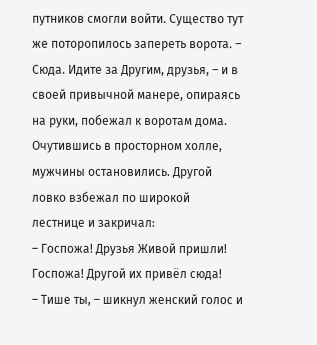путников смогли войти. Существо тут же поторопилось запереть ворота. – Сюда. Идите за Другим, друзья, – и в своей привычной манере, опираясь на руки, побежал к воротам дома.
Очутившись в просторном холле, мужчины остановились. Другой ловко взбежал по широкой лестнице и закричал:
– Госпожа! Друзья Живой пришли! Госпожа! Другой их привёл сюда!
– Тише ты, – шикнул женский голос и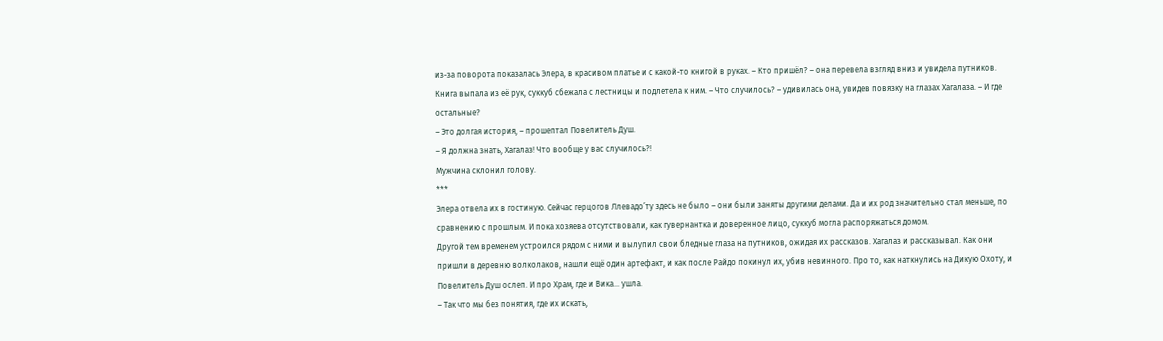из-за поворота показалась Элера, в красивом платье и с какой-то книгой в руках. – Кто пришёл? – она перевела взгляд вниз и увидела путников. Книга выпала из её рук, суккуб сбежала с лестницы и подлетела к ним. – Что случилось? – удивилась она, увидев повязку на глазах Хагалаза. – И где остальные?
– Это долгая история, – прошептал Повелитель Душ.
– Я должна знать, Хагалаз! Что вообще у вас случилось?!
Мужчина склонил голову.
***
Элера отвела их в гостиную. Сейчас герцогов Ллевадо’ту здесь не было – они были заняты другими делами. Да и их род значительно стал меньше, по сравнению с прошлым. И пока хозяева отсутствовали, как гувернантка и доверенное лицо, суккуб могла распоряжаться домом.
Другой тем временем устроился рядом с ними и вылупил свои бледные глаза на путников, ожидая их рассказов. Хагалаз и рассказывал. Как они пришли в деревню волколаков, нашли ещё один артефакт, и как после Райдо покинул их, убив невинного. Про то, как наткнулись на Дикую Охоту, и Повелитель Душ ослеп. И про Храм, где и Вика… ушла.
– Так что мы без понятия, где их искать,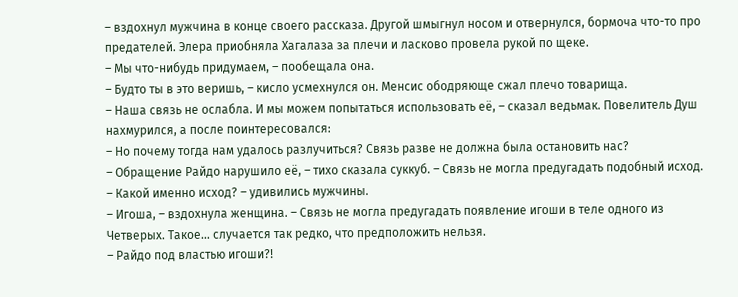– вздохнул мужчина в конце своего рассказа. Другой шмыгнул носом и отвернулся, бормоча что-то про предателей. Элера приобняла Хагалаза за плечи и ласково провела рукой по щеке.
– Мы что-нибудь придумаем, – пообещала она.
– Будто ты в это веришь, – кисло усмехнулся он. Менсис ободряюще сжал плечо товарища.
– Наша связь не ослабла. И мы можем попытаться использовать её, – сказал ведьмак. Повелитель Душ нахмурился, а после поинтересовался:
– Но почему тогда нам удалось разлучиться? Связь разве не должна была остановить нас?
– Обращение Райдо нарушило её, – тихо сказала суккуб. – Связь не могла предугадать подобный исход.
– Какой именно исход? – удивились мужчины.
– Игоша, – вздохнула женщина. – Связь не могла предугадать появление игоши в теле одного из Четверых. Такое… случается так редко, что предположить нельзя.
– Райдо под властью игоши?!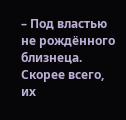– Под властью не рождённого близнеца. Скорее всего, их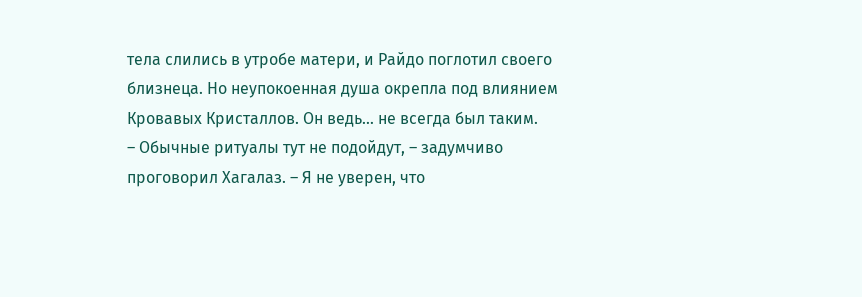тела слились в утробе матери, и Райдо поглотил своего близнеца. Но неупокоенная душа окрепла под влиянием Кровавых Кристаллов. Он ведь… не всегда был таким.
– Обычные ритуалы тут не подойдут, – задумчиво проговорил Хагалаз. – Я не уверен, что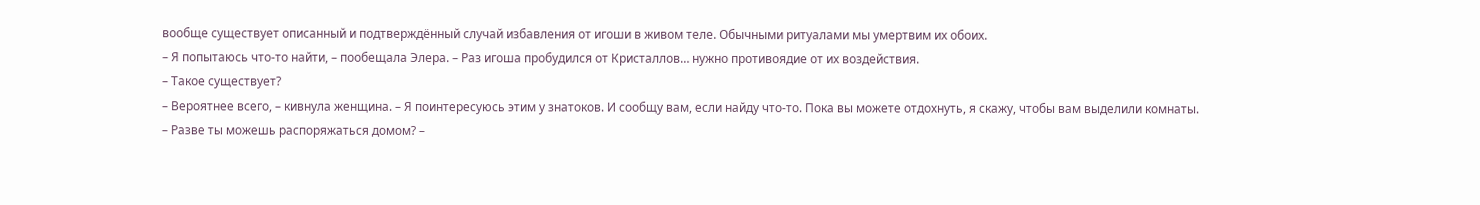вообще существует описанный и подтверждённый случай избавления от игоши в живом теле. Обычными ритуалами мы умертвим их обоих.
– Я попытаюсь что-то найти, – пообещала Элера. – Раз игоша пробудился от Кристаллов… нужно противоядие от их воздействия.
– Такое существует?
– Вероятнее всего, – кивнула женщина. – Я поинтересуюсь этим у знатоков. И сообщу вам, если найду что-то. Пока вы можете отдохнуть, я скажу, чтобы вам выделили комнаты.
– Разве ты можешь распоряжаться домом? –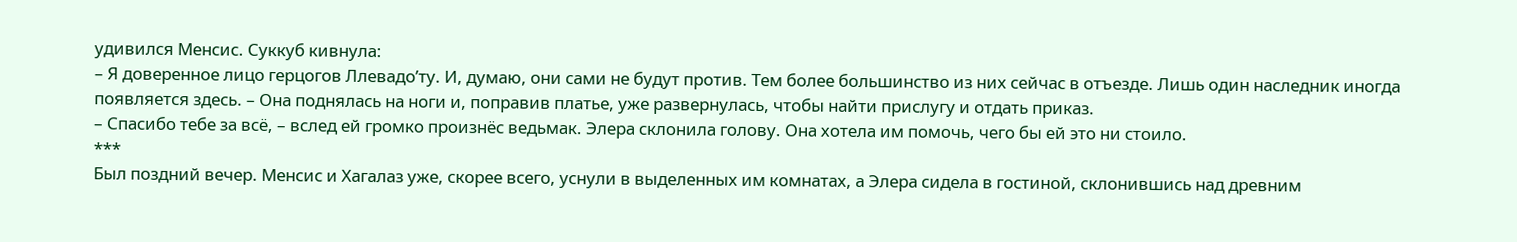удивился Менсис. Суккуб кивнула:
– Я доверенное лицо герцогов Ллевадо’ту. И, думаю, они сами не будут против. Тем более большинство из них сейчас в отъезде. Лишь один наследник иногда появляется здесь. – Она поднялась на ноги и, поправив платье, уже развернулась, чтобы найти прислугу и отдать приказ.
– Спасибо тебе за всё, – вслед ей громко произнёс ведьмак. Элера склонила голову. Она хотела им помочь, чего бы ей это ни стоило.
***
Был поздний вечер. Менсис и Хагалаз уже, скорее всего, уснули в выделенных им комнатах, а Элера сидела в гостиной, склонившись над древним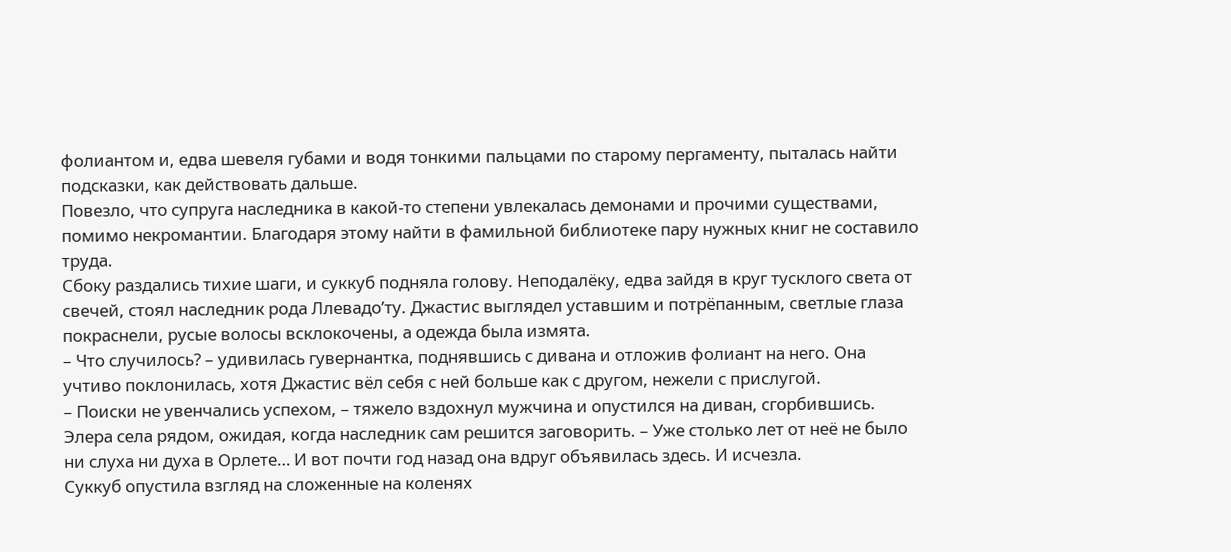фолиантом и, едва шевеля губами и водя тонкими пальцами по старому пергаменту, пыталась найти подсказки, как действовать дальше.
Повезло, что супруга наследника в какой-то степени увлекалась демонами и прочими существами, помимо некромантии. Благодаря этому найти в фамильной библиотеке пару нужных книг не составило труда.
Сбоку раздались тихие шаги, и суккуб подняла голову. Неподалёку, едва зайдя в круг тусклого света от свечей, стоял наследник рода Ллевадо’ту. Джастис выглядел уставшим и потрёпанным, светлые глаза покраснели, русые волосы всклокочены, а одежда была измята.
– Что случилось? – удивилась гувернантка, поднявшись с дивана и отложив фолиант на него. Она учтиво поклонилась, хотя Джастис вёл себя с ней больше как с другом, нежели с прислугой.
– Поиски не увенчались успехом, – тяжело вздохнул мужчина и опустился на диван, сгорбившись. Элера села рядом, ожидая, когда наследник сам решится заговорить. – Уже столько лет от неё не было ни слуха ни духа в Орлете… И вот почти год назад она вдруг объявилась здесь. И исчезла.
Суккуб опустила взгляд на сложенные на коленях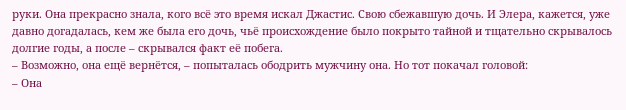руки. Она прекрасно знала, кого всё это время искал Джастис. Свою сбежавшую дочь. И Элера, кажется, уже давно догадалась, кем же была его дочь, чьё происхождение было покрыто тайной и тщательно скрывалось долгие годы, а после – скрывался факт её побега.
– Возможно, она ещё вернётся, – попыталась ободрить мужчину она. Но тот покачал головой:
– Она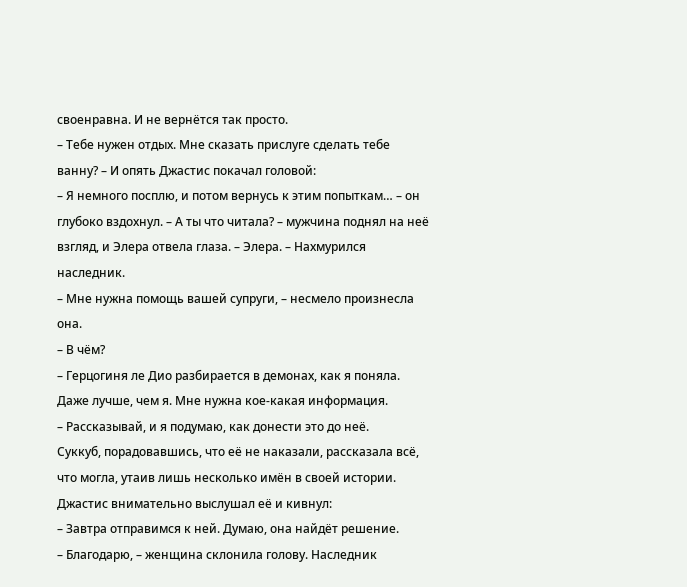своенравна. И не вернётся так просто.
– Тебе нужен отдых. Мне сказать прислуге сделать тебе ванну? – И опять Джастис покачал головой:
– Я немного посплю, и потом вернусь к этим попыткам… – он глубоко вздохнул. – А ты что читала? – мужчина поднял на неё взгляд, и Элера отвела глаза. – Элера. – Нахмурился наследник.
– Мне нужна помощь вашей супруги, – несмело произнесла она.
– В чём?
– Герцогиня ле Дио разбирается в демонах, как я поняла. Даже лучше, чем я. Мне нужна кое-какая информация.
– Рассказывай, и я подумаю, как донести это до неё.
Суккуб, порадовавшись, что её не наказали, рассказала всё, что могла, утаив лишь несколько имён в своей истории. Джастис внимательно выслушал её и кивнул:
– Завтра отправимся к ней. Думаю, она найдёт решение.
– Благодарю, – женщина склонила голову. Наследник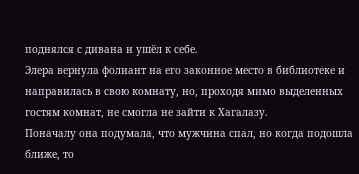поднялся с дивана и ушёл к себе.
Элера вернула фолиант на его законное место в библиотеке и направилась в свою комнату, но, проходя мимо выделенных гостям комнат, не смогла не зайти к Хагалазу.
Поначалу она подумала, что мужчина спал, но когда подошла ближе, то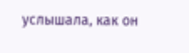услышала, как он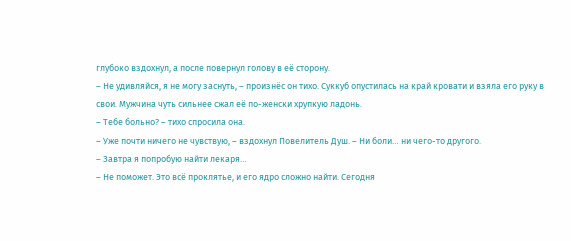глубоко вздохнул, а после повернул голову в её сторону.
– Не удивляйся, я не могу заснуть, – произнёс он тихо. Суккуб опустилась на край кровати и взяла его руку в свои. Мужчина чуть сильнее сжал её по-женски хрупкую ладонь.
– Тебе больно? – тихо спросила она.
– Уже почти ничего не чувствую, – вздохнул Повелитель Душ. – Ни боли… ни чего-то другого.
– Завтра я попробую найти лекаря…
– Не поможет. Это всё проклятье, и его ядро сложно найти. Сегодня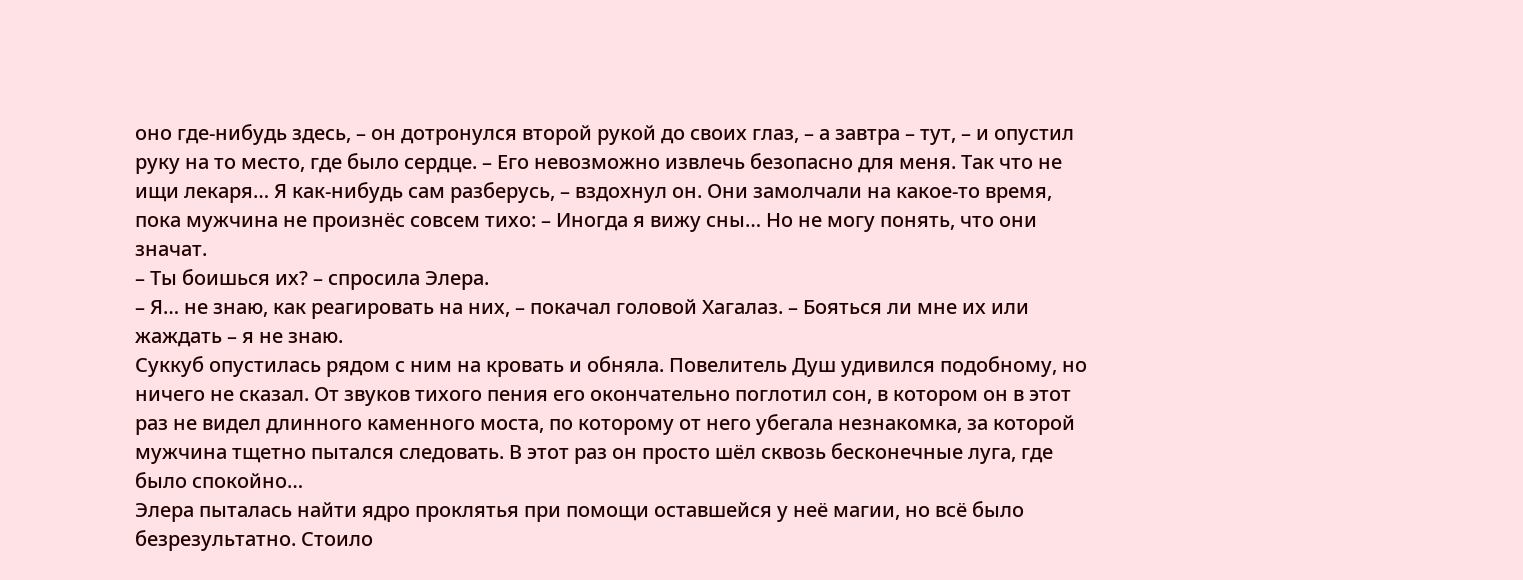оно где-нибудь здесь, – он дотронулся второй рукой до своих глаз, – а завтра – тут, – и опустил руку на то место, где было сердце. – Его невозможно извлечь безопасно для меня. Так что не ищи лекаря… Я как-нибудь сам разберусь, – вздохнул он. Они замолчали на какое-то время, пока мужчина не произнёс совсем тихо: – Иногда я вижу сны… Но не могу понять, что они значат.
– Ты боишься их? – спросила Элера.
– Я… не знаю, как реагировать на них, – покачал головой Хагалаз. – Бояться ли мне их или жаждать – я не знаю.
Суккуб опустилась рядом с ним на кровать и обняла. Повелитель Душ удивился подобному, но ничего не сказал. От звуков тихого пения его окончательно поглотил сон, в котором он в этот раз не видел длинного каменного моста, по которому от него убегала незнакомка, за которой мужчина тщетно пытался следовать. В этот раз он просто шёл сквозь бесконечные луга, где было спокойно…
Элера пыталась найти ядро проклятья при помощи оставшейся у неё магии, но всё было безрезультатно. Стоило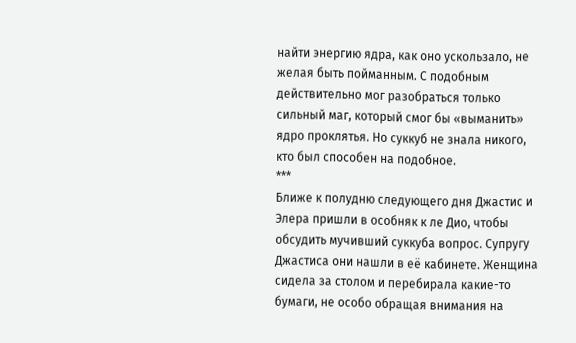найти энергию ядра, как оно ускользало, не желая быть пойманным. С подобным действительно мог разобраться только сильный маг, который смог бы «выманить» ядро проклятья. Но суккуб не знала никого, кто был способен на подобное.
***
Ближе к полудню следующего дня Джастис и Элера пришли в особняк к ле Дио, чтобы обсудить мучивший суккуба вопрос. Супругу Джастиса они нашли в её кабинете. Женщина сидела за столом и перебирала какие-то бумаги, не особо обращая внимания на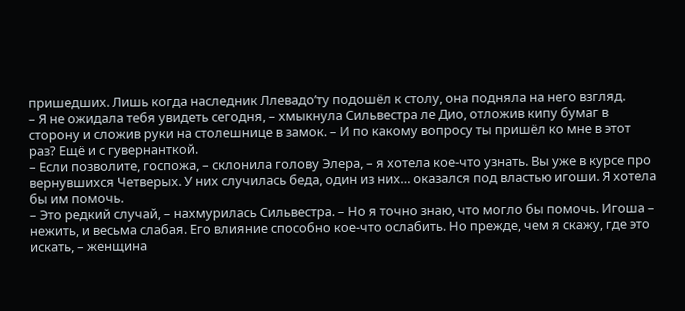пришедших. Лишь когда наследник Ллевадо’ту подошёл к столу, она подняла на него взгляд.
– Я не ожидала тебя увидеть сегодня, – хмыкнула Сильвестра ле Дио, отложив кипу бумаг в сторону и сложив руки на столешнице в замок. – И по какому вопросу ты пришёл ко мне в этот раз? Ещё и с гувернанткой.
– Если позволите, госпожа, – склонила голову Элера, – я хотела кое-что узнать. Вы уже в курсе про вернувшихся Четверых. У них случилась беда, один из них… оказался под властью игоши. Я хотела бы им помочь.
– Это редкий случай, – нахмурилась Сильвестра. – Но я точно знаю, что могло бы помочь. Игоша – нежить, и весьма слабая. Его влияние способно кое-что ослабить. Но прежде, чем я скажу, где это искать, – женщина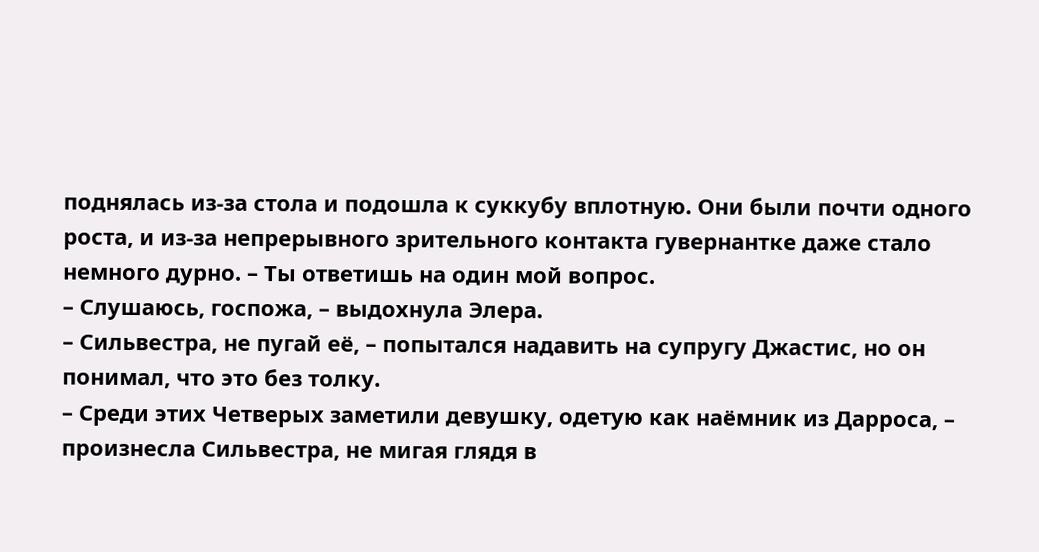поднялась из-за стола и подошла к суккубу вплотную. Они были почти одного роста, и из-за непрерывного зрительного контакта гувернантке даже стало немного дурно. – Ты ответишь на один мой вопрос.
– Слушаюсь, госпожа, – выдохнула Элера.
– Сильвестра, не пугай её, – попытался надавить на супругу Джастис, но он понимал, что это без толку.
– Среди этих Четверых заметили девушку, одетую как наёмник из Дарроса, – произнесла Сильвестра, не мигая глядя в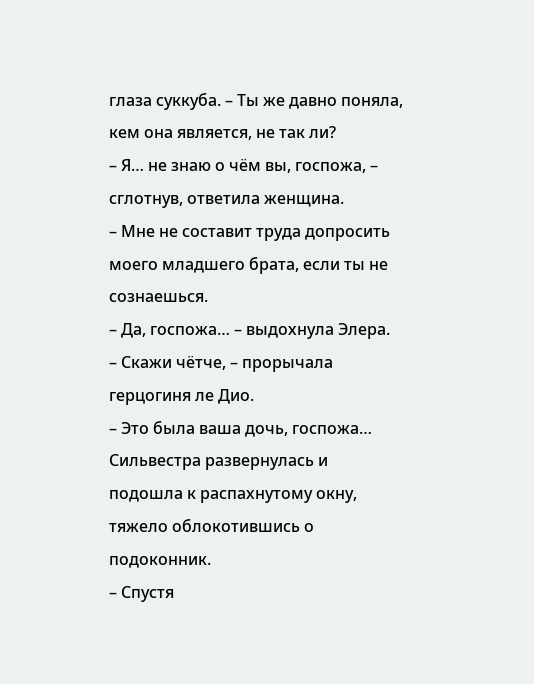глаза суккуба. – Ты же давно поняла, кем она является, не так ли?
– Я… не знаю о чём вы, госпожа, – сглотнув, ответила женщина.
– Мне не составит труда допросить моего младшего брата, если ты не сознаешься.
– Да, госпожа… – выдохнула Элера.
– Скажи чётче, – прорычала герцогиня ле Дио.
– Это была ваша дочь, госпожа…
Сильвестра развернулась и подошла к распахнутому окну, тяжело облокотившись о подоконник.
– Спустя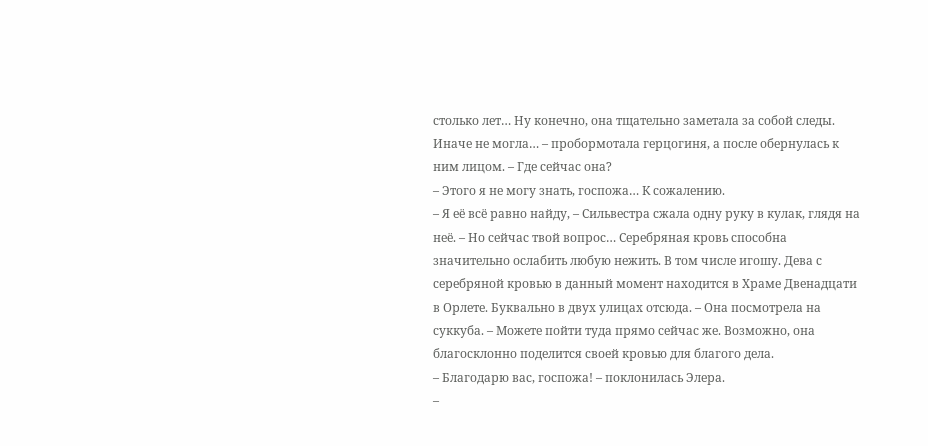столько лет… Ну конечно, она тщательно заметала за собой следы. Иначе не могла… – пробормотала герцогиня, а после обернулась к ним лицом. – Где сейчас она?
– Этого я не могу знать, госпожа… К сожалению.
– Я её всё равно найду, – Сильвестра сжала одну руку в кулак, глядя на неё. – Но сейчас твой вопрос… Серебряная кровь способна значительно ослабить любую нежить. В том числе игошу. Дева с серебряной кровью в данный момент находится в Храме Двенадцати в Орлете. Буквально в двух улицах отсюда. – Она посмотрела на суккуба. – Можете пойти туда прямо сейчас же. Возможно, она благосклонно поделится своей кровью для благого дела.
– Благодарю вас, госпожа! – поклонилась Элера.
–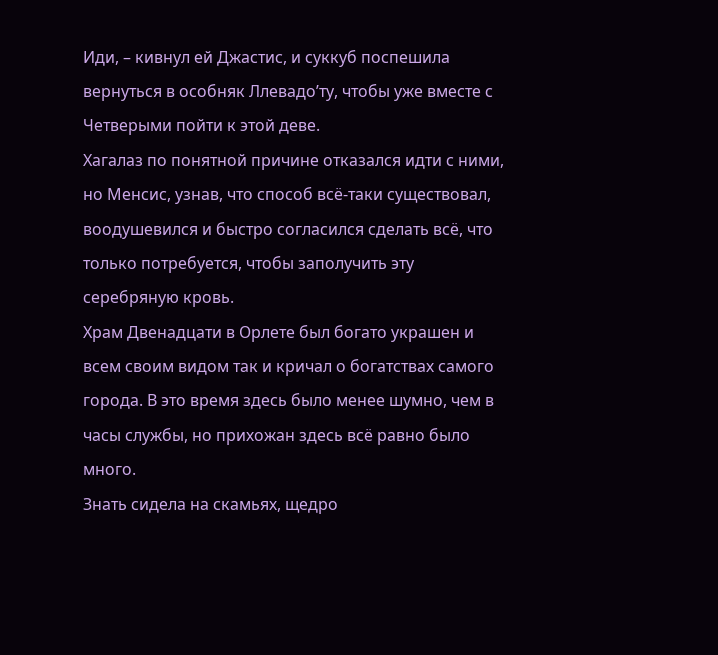Иди, – кивнул ей Джастис, и суккуб поспешила вернуться в особняк Ллевадо’ту, чтобы уже вместе с Четверыми пойти к этой деве.
Хагалаз по понятной причине отказался идти с ними, но Менсис, узнав, что способ всё-таки существовал, воодушевился и быстро согласился сделать всё, что только потребуется, чтобы заполучить эту серебряную кровь.
Храм Двенадцати в Орлете был богато украшен и всем своим видом так и кричал о богатствах самого города. В это время здесь было менее шумно, чем в часы службы, но прихожан здесь всё равно было много.
Знать сидела на скамьях, щедро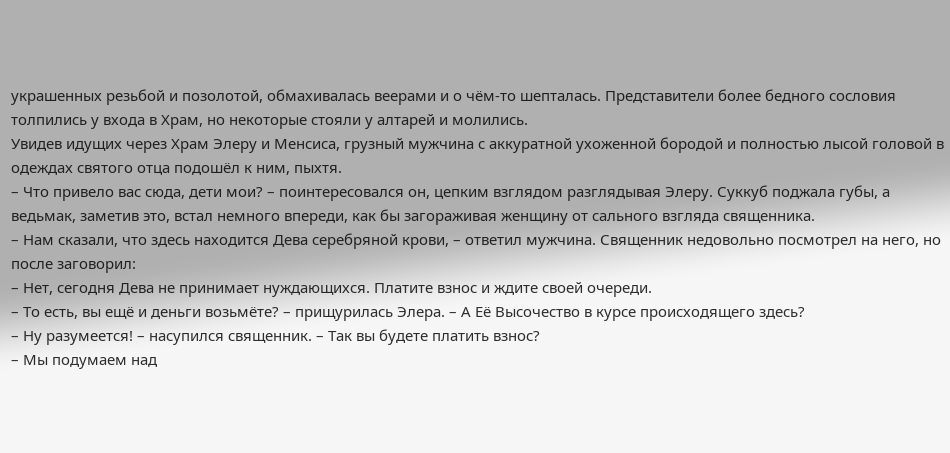украшенных резьбой и позолотой, обмахивалась веерами и о чём-то шепталась. Представители более бедного сословия толпились у входа в Храм, но некоторые стояли у алтарей и молились.
Увидев идущих через Храм Элеру и Менсиса, грузный мужчина с аккуратной ухоженной бородой и полностью лысой головой в одеждах святого отца подошёл к ним, пыхтя.
– Что привело вас сюда, дети мои? – поинтересовался он, цепким взглядом разглядывая Элеру. Суккуб поджала губы, а ведьмак, заметив это, встал немного впереди, как бы загораживая женщину от сального взгляда священника.
– Нам сказали, что здесь находится Дева серебряной крови, – ответил мужчина. Священник недовольно посмотрел на него, но после заговорил:
– Нет, сегодня Дева не принимает нуждающихся. Платите взнос и ждите своей очереди.
– То есть, вы ещё и деньги возьмёте? – прищурилась Элера. – А Её Высочество в курсе происходящего здесь?
– Ну разумеется! – насупился священник. – Так вы будете платить взнос?
– Мы подумаем над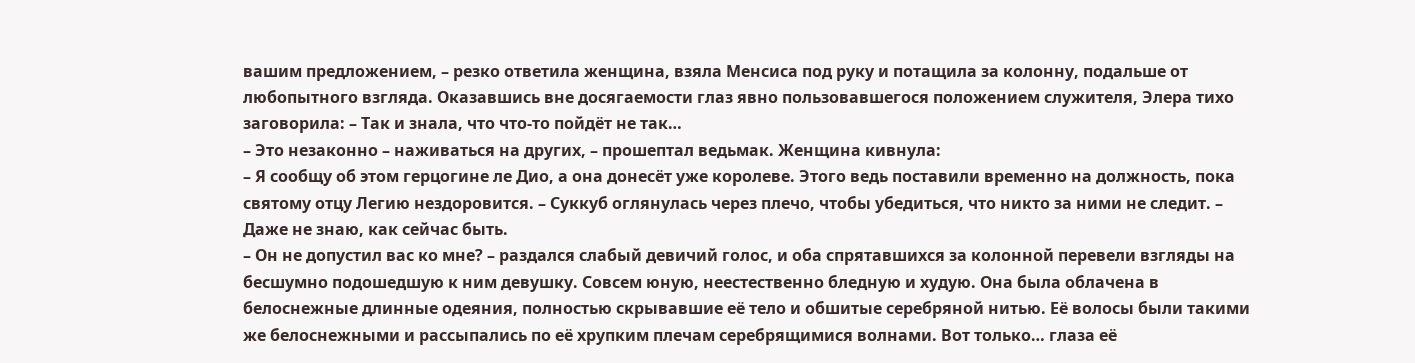вашим предложением, – резко ответила женщина, взяла Менсиса под руку и потащила за колонну, подальше от любопытного взгляда. Оказавшись вне досягаемости глаз явно пользовавшегося положением служителя, Элера тихо заговорила: – Так и знала, что что-то пойдёт не так…
– Это незаконно – наживаться на других, – прошептал ведьмак. Женщина кивнула:
– Я сообщу об этом герцогине ле Дио, а она донесёт уже королеве. Этого ведь поставили временно на должность, пока святому отцу Легию нездоровится. – Суккуб оглянулась через плечо, чтобы убедиться, что никто за ними не следит. – Даже не знаю, как сейчас быть.
– Он не допустил вас ко мне? – раздался слабый девичий голос, и оба спрятавшихся за колонной перевели взгляды на бесшумно подошедшую к ним девушку. Совсем юную, неестественно бледную и худую. Она была облачена в белоснежные длинные одеяния, полностью скрывавшие её тело и обшитые серебряной нитью. Её волосы были такими же белоснежными и рассыпались по её хрупким плечам серебрящимися волнами. Вот только… глаза её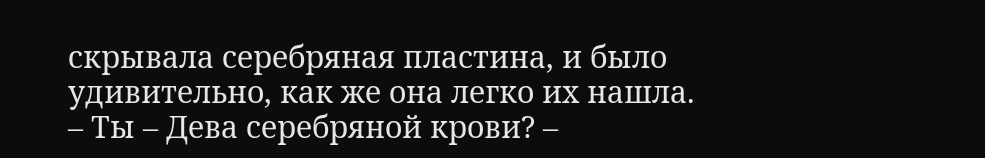скрывала серебряная пластина, и было удивительно, как же она легко их нашла.
– Ты – Дева серебряной крови? –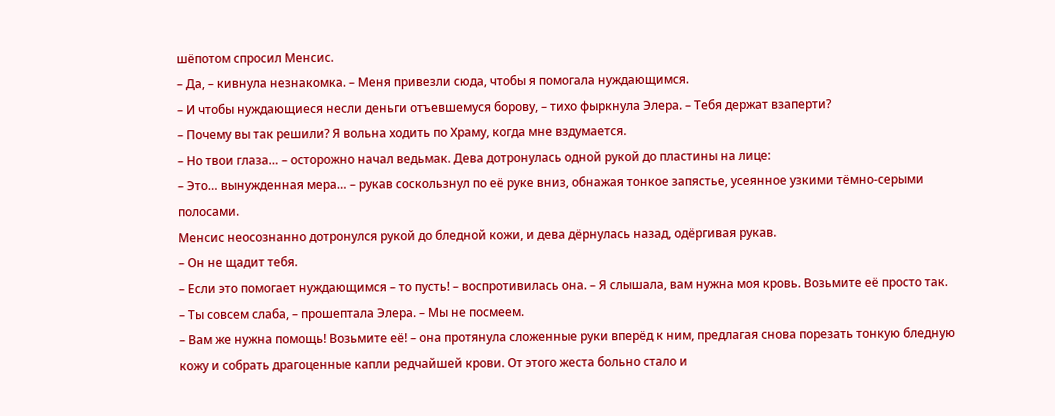шёпотом спросил Менсис.
– Да, – кивнула незнакомка. – Меня привезли сюда, чтобы я помогала нуждающимся.
– И чтобы нуждающиеся несли деньги отъевшемуся борову, – тихо фыркнула Элера. – Тебя держат взаперти?
– Почему вы так решили? Я вольна ходить по Храму, когда мне вздумается.
– Но твои глаза… – осторожно начал ведьмак. Дева дотронулась одной рукой до пластины на лице:
– Это… вынужденная мера… – рукав соскользнул по её руке вниз, обнажая тонкое запястье, усеянное узкими тёмно-серыми полосами.
Менсис неосознанно дотронулся рукой до бледной кожи, и дева дёрнулась назад, одёргивая рукав.
– Он не щадит тебя.
– Если это помогает нуждающимся – то пусть! – воспротивилась она. – Я слышала, вам нужна моя кровь. Возьмите её просто так.
– Ты совсем слаба, – прошептала Элера. – Мы не посмеем.
– Вам же нужна помощь! Возьмите её! – она протянула сложенные руки вперёд к ним, предлагая снова порезать тонкую бледную кожу и собрать драгоценные капли редчайшей крови. От этого жеста больно стало и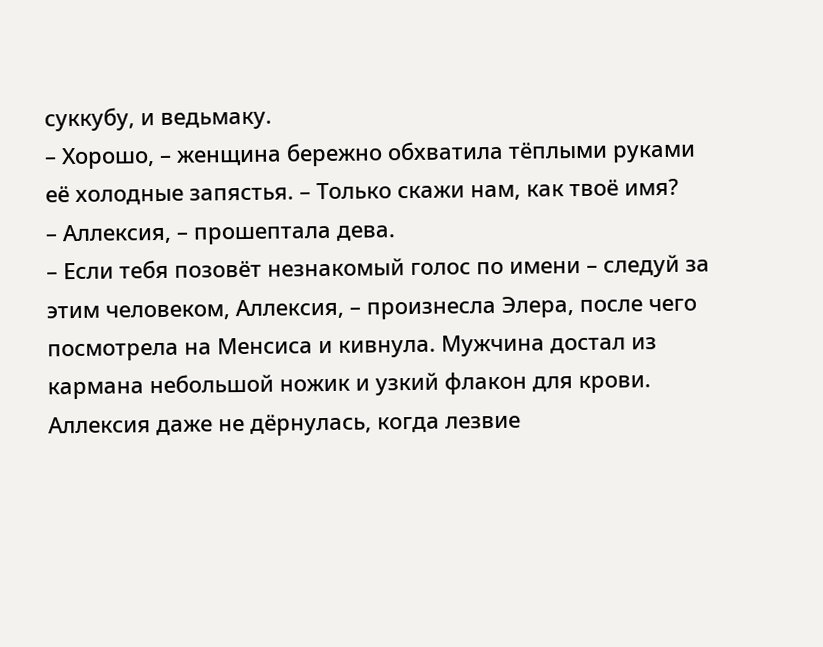суккубу, и ведьмаку.
– Хорошо, – женщина бережно обхватила тёплыми руками её холодные запястья. – Только скажи нам, как твоё имя?
– Аллексия, – прошептала дева.
– Если тебя позовёт незнакомый голос по имени – следуй за этим человеком, Аллексия, – произнесла Элера, после чего посмотрела на Менсиса и кивнула. Мужчина достал из кармана небольшой ножик и узкий флакон для крови. Аллексия даже не дёрнулась, когда лезвие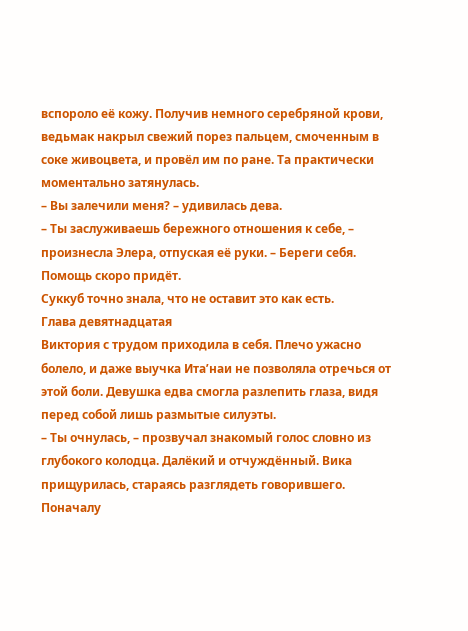вспороло её кожу. Получив немного серебряной крови, ведьмак накрыл свежий порез пальцем, смоченным в соке живоцвета, и провёл им по ране. Та практически моментально затянулась.
– Вы залечили меня? – удивилась дева.
– Ты заслуживаешь бережного отношения к себе, – произнесла Элера, отпуская её руки. – Береги себя. Помощь скоро придёт.
Суккуб точно знала, что не оставит это как есть.
Глава девятнадцатая
Виктория с трудом приходила в себя. Плечо ужасно болело, и даже выучка Ита’наи не позволяла отречься от этой боли. Девушка едва смогла разлепить глаза, видя перед собой лишь размытые силуэты.
– Ты очнулась, – прозвучал знакомый голос словно из глубокого колодца. Далёкий и отчуждённый. Вика прищурилась, стараясь разглядеть говорившего. Поначалу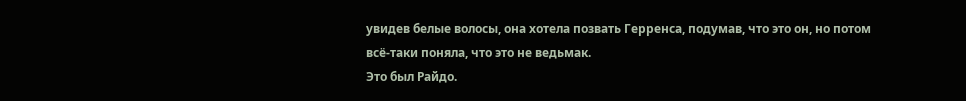увидев белые волосы, она хотела позвать Герренса, подумав, что это он, но потом всё-таки поняла, что это не ведьмак.
Это был Райдо.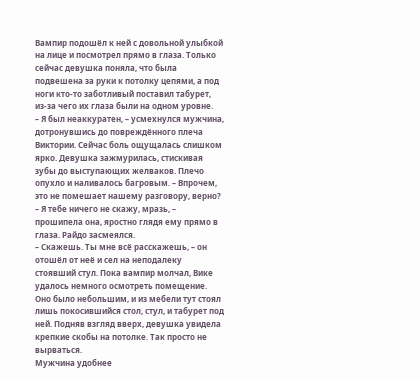Вампир подошёл к ней с довольной улыбкой на лице и посмотрел прямо в глаза. Только сейчас девушка поняла, что была подвешена за руки к потолку цепями, а под ноги кто-то заботливый поставил табурет, из-за чего их глаза были на одном уровне.
– Я был неаккуратен, – усмехнулся мужчина, дотронувшись до повреждённого плеча Виктории. Сейчас боль ощущалась слишком ярко. Девушка зажмурилась, стискивая зубы до выступающих желваков. Плечо опухло и наливалось багровым. – Впрочем, это не помешает нашему разговору, верно?
– Я тебе ничего не скажу, мразь, – прошипела она, яростно глядя ему прямо в глаза. Райдо засмеялся.
– Скажешь. Ты мне всё расскажешь, – он отошёл от неё и сел на неподалеку стоявший стул. Пока вампир молчал, Вике удалось немного осмотреть помещение. Оно было небольшим, и из мебели тут стоял лишь покосившийся стол, стул, и табурет под ней. Подняв взгляд вверх, девушка увидела крепкие скобы на потолке. Так просто не вырваться.
Мужчина удобнее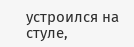устроился на стуле,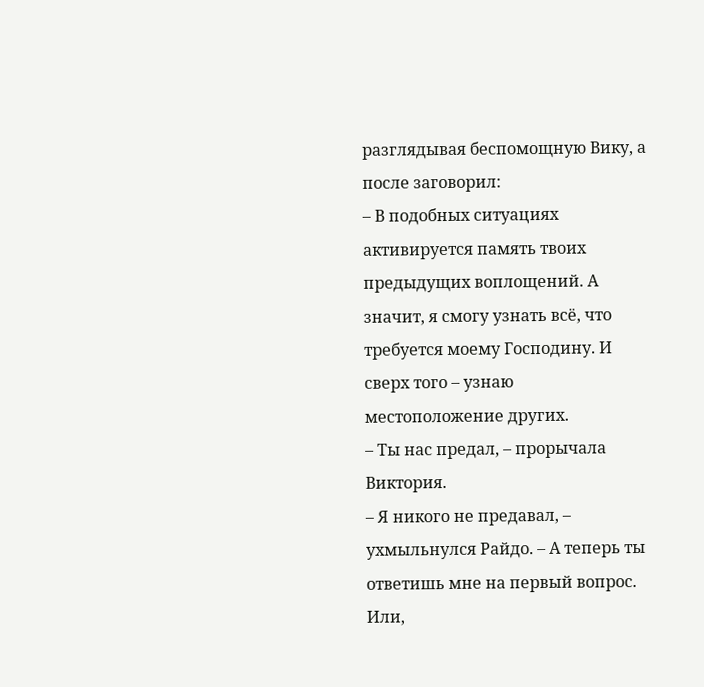разглядывая беспомощную Вику, а после заговорил:
– В подобных ситуациях активируется память твоих предыдущих воплощений. А значит, я смогу узнать всё, что требуется моему Господину. И сверх того – узнаю местоположение других.
– Ты нас предал, – прорычала Виктория.
– Я никого не предавал, – ухмыльнулся Райдо. – А теперь ты ответишь мне на первый вопрос. Или,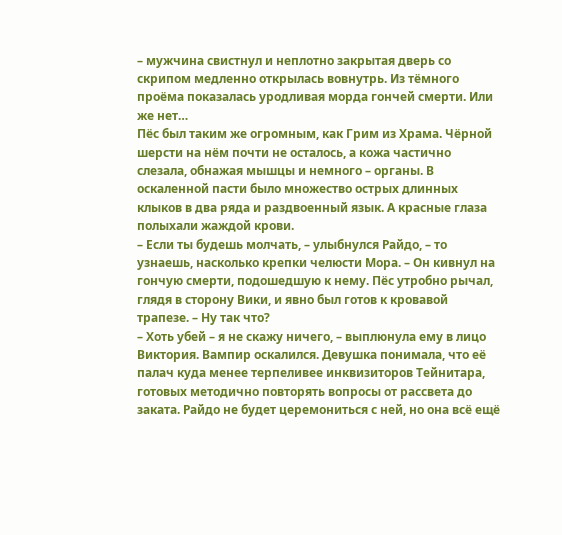– мужчина свистнул и неплотно закрытая дверь со скрипом медленно открылась вовнутрь. Из тёмного проёма показалась уродливая морда гончей смерти. Или же нет…
Пёс был таким же огромным, как Грим из Храма. Чёрной шерсти на нём почти не осталось, а кожа частично слезала, обнажая мышцы и немного – органы. В оскаленной пасти было множество острых длинных клыков в два ряда и раздвоенный язык. А красные глаза полыхали жаждой крови.
– Если ты будешь молчать, – улыбнулся Райдо, – то узнаешь, насколько крепки челюсти Мора. – Он кивнул на гончую смерти, подошедшую к нему. Пёс утробно рычал, глядя в сторону Вики, и явно был готов к кровавой трапезе. – Ну так что?
– Хоть убей – я не скажу ничего, – выплюнула ему в лицо Виктория. Вампир оскалился. Девушка понимала, что её палач куда менее терпеливее инквизиторов Тейнитара, готовых методично повторять вопросы от рассвета до заката. Райдо не будет церемониться с ней, но она всё ещё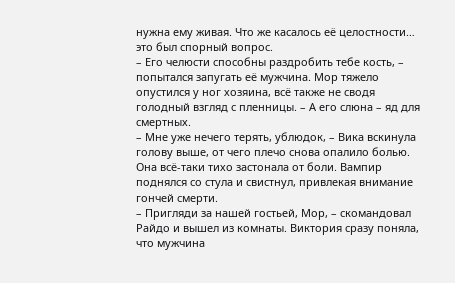нужна ему живая. Что же касалось её целостности… это был спорный вопрос.
– Его челюсти способны раздробить тебе кость, – попытался запугать её мужчина. Мор тяжело опустился у ног хозяина, всё также не сводя голодный взгляд с пленницы. – А его слюна – яд для смертных.
– Мне уже нечего терять, ублюдок, – Вика вскинула голову выше, от чего плечо снова опалило болью. Она всё-таки тихо застонала от боли. Вампир поднялся со стула и свистнул, привлекая внимание гончей смерти.
– Пригляди за нашей гостьей, Мор, – скомандовал Райдо и вышел из комнаты. Виктория сразу поняла, что мужчина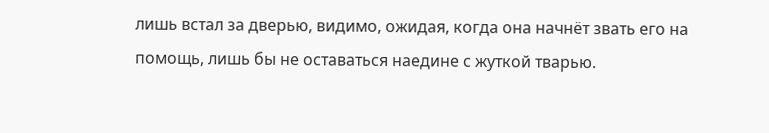лишь встал за дверью, видимо, ожидая, когда она начнёт звать его на помощь, лишь бы не оставаться наедине с жуткой тварью.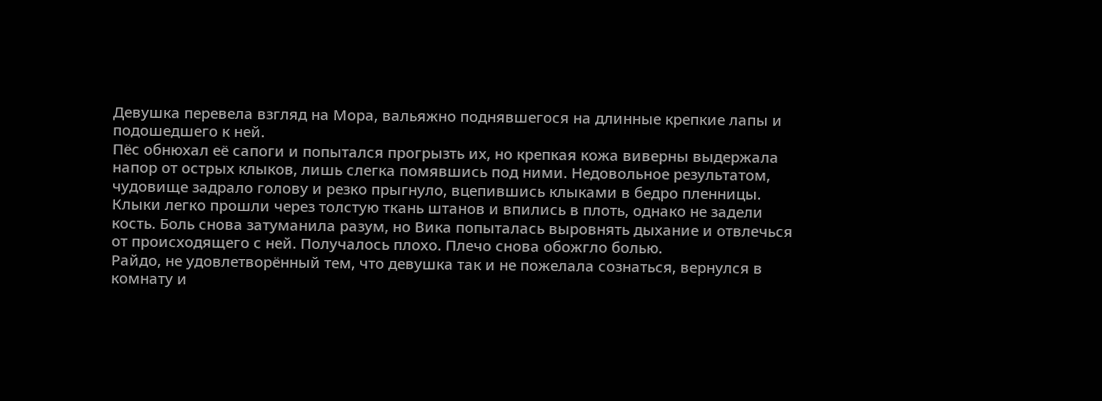Девушка перевела взгляд на Мора, вальяжно поднявшегося на длинные крепкие лапы и подошедшего к ней.
Пёс обнюхал её сапоги и попытался прогрызть их, но крепкая кожа виверны выдержала напор от острых клыков, лишь слегка помявшись под ними. Недовольное результатом, чудовище задрало голову и резко прыгнуло, вцепившись клыками в бедро пленницы.
Клыки легко прошли через толстую ткань штанов и впились в плоть, однако не задели кость. Боль снова затуманила разум, но Вика попыталась выровнять дыхание и отвлечься от происходящего с ней. Получалось плохо. Плечо снова обожгло болью.
Райдо, не удовлетворённый тем, что девушка так и не пожелала сознаться, вернулся в комнату и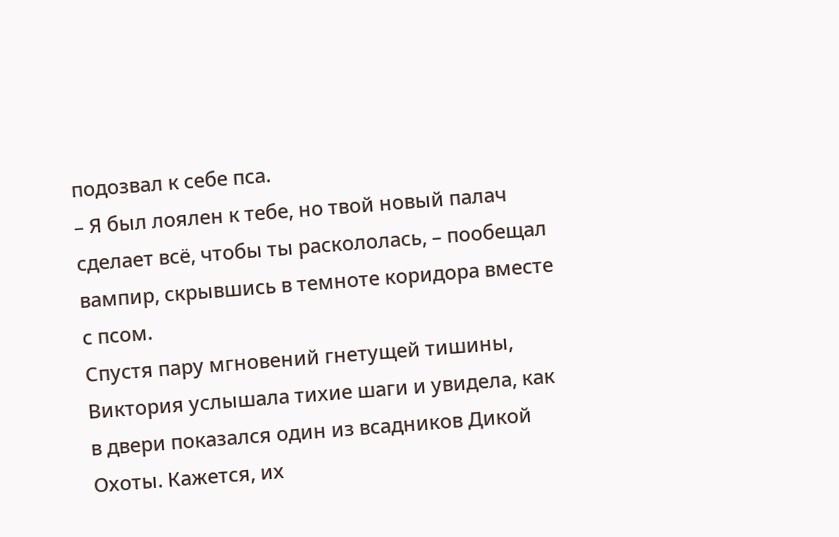подозвал к себе пса.
– Я был лоялен к тебе, но твой новый палач сделает всё, чтобы ты раскололась, – пообещал вампир, скрывшись в темноте коридора вместе с псом.
Спустя пару мгновений гнетущей тишины, Виктория услышала тихие шаги и увидела, как в двери показался один из всадников Дикой Охоты. Кажется, их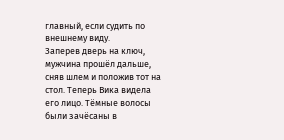главный, если судить по внешнему виду.
Заперев дверь на ключ, мужчина прошёл дальше, сняв шлем и положив тот на стол. Теперь Вика видела его лицо. Тёмные волосы были зачёсаны в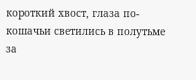короткий хвост, глаза по-кошачьи светились в полутьме за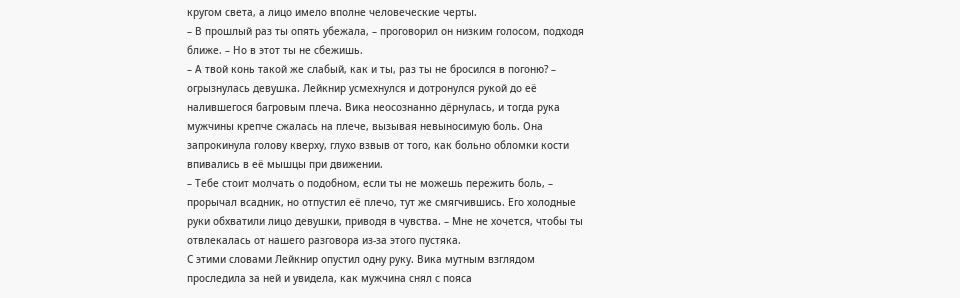кругом света, а лицо имело вполне человеческие черты.
– В прошлый раз ты опять убежала, – проговорил он низким голосом, подходя ближе. – Но в этот ты не сбежишь.
– А твой конь такой же слабый, как и ты, раз ты не бросился в погоню? – огрызнулась девушка. Лейкнир усмехнулся и дотронулся рукой до её налившегося багровым плеча. Вика неосознанно дёрнулась, и тогда рука мужчины крепче сжалась на плече, вызывая невыносимую боль. Она запрокинула голову кверху, глухо взвыв от того, как больно обломки кости впивались в её мышцы при движении.
– Тебе стоит молчать о подобном, если ты не можешь пережить боль, – прорычал всадник, но отпустил её плечо, тут же смягчившись. Его холодные руки обхватили лицо девушки, приводя в чувства. – Мне не хочется, чтобы ты отвлекалась от нашего разговора из-за этого пустяка.
С этими словами Лейкнир опустил одну руку. Вика мутным взглядом проследила за ней и увидела, как мужчина снял с пояса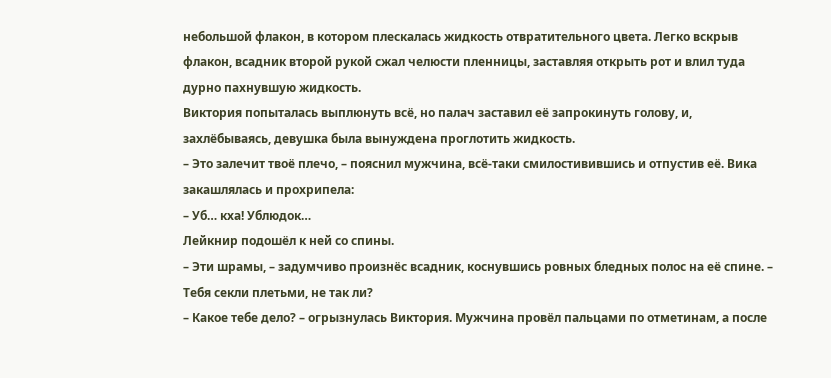небольшой флакон, в котором плескалась жидкость отвратительного цвета. Легко вскрыв флакон, всадник второй рукой сжал челюсти пленницы, заставляя открыть рот и влил туда дурно пахнувшую жидкость.
Виктория попыталась выплюнуть всё, но палач заставил её запрокинуть голову, и, захлёбываясь, девушка была вынуждена проглотить жидкость.
– Это залечит твоё плечо, – пояснил мужчина, всё-таки смилостивившись и отпустив её. Вика закашлялась и прохрипела:
– Уб… кха! Ублюдок…
Лейкнир подошёл к ней со спины.
– Эти шрамы, – задумчиво произнёс всадник, коснувшись ровных бледных полос на её спине. – Тебя секли плетьми, не так ли?
– Какое тебе дело? – огрызнулась Виктория. Мужчина провёл пальцами по отметинам, а после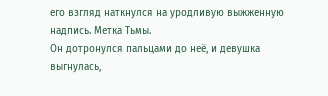его взгляд наткнулся на уродливую выжженную надпись. Метка Тьмы.
Он дотронулся пальцами до неё, и девушка выгнулась,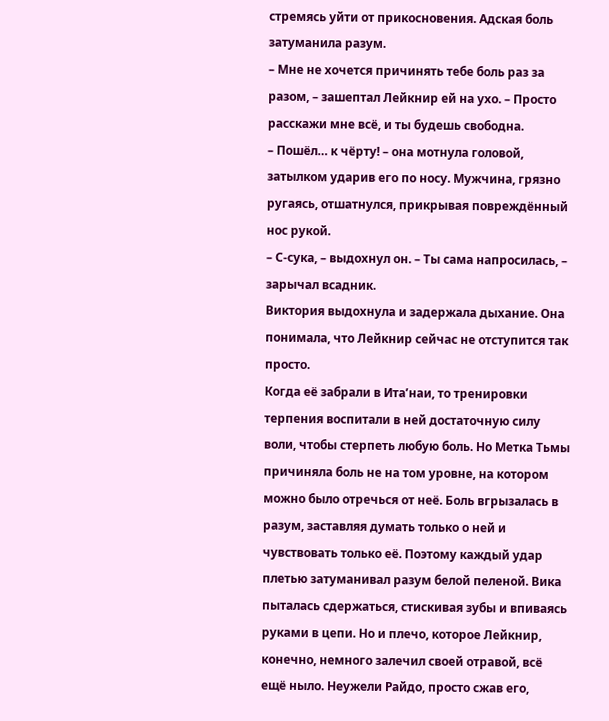стремясь уйти от прикосновения. Адская боль затуманила разум.
– Мне не хочется причинять тебе боль раз за разом, – зашептал Лейкнир ей на ухо. – Просто расскажи мне всё, и ты будешь свободна.
– Пошёл… к чёрту! – она мотнула головой, затылком ударив его по носу. Мужчина, грязно ругаясь, отшатнулся, прикрывая повреждённый нос рукой.
– С-сука, – выдохнул он. – Ты сама напросилась, – зарычал всадник.
Виктория выдохнула и задержала дыхание. Она понимала, что Лейкнир сейчас не отступится так просто.
Когда её забрали в Ита’наи, то тренировки терпения воспитали в ней достаточную силу воли, чтобы стерпеть любую боль. Но Метка Тьмы причиняла боль не на том уровне, на котором можно было отречься от неё. Боль вгрызалась в разум, заставляя думать только о ней и чувствовать только её. Поэтому каждый удар плетью затуманивал разум белой пеленой. Вика пыталась сдержаться, стискивая зубы и впиваясь руками в цепи. Но и плечо, которое Лейкнир, конечно, немного залечил своей отравой, всё ещё ныло. Неужели Райдо, просто сжав его,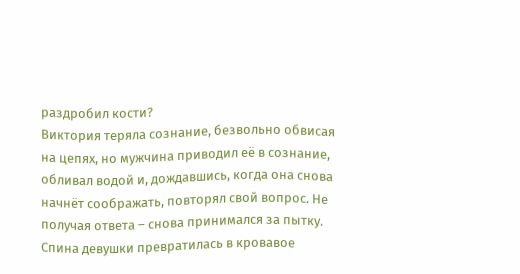раздробил кости?
Виктория теряла сознание, безвольно обвисая на цепях, но мужчина приводил её в сознание, обливал водой и, дождавшись, когда она снова начнёт соображать, повторял свой вопрос. Не получая ответа – снова принимался за пытку.
Спина девушки превратилась в кровавое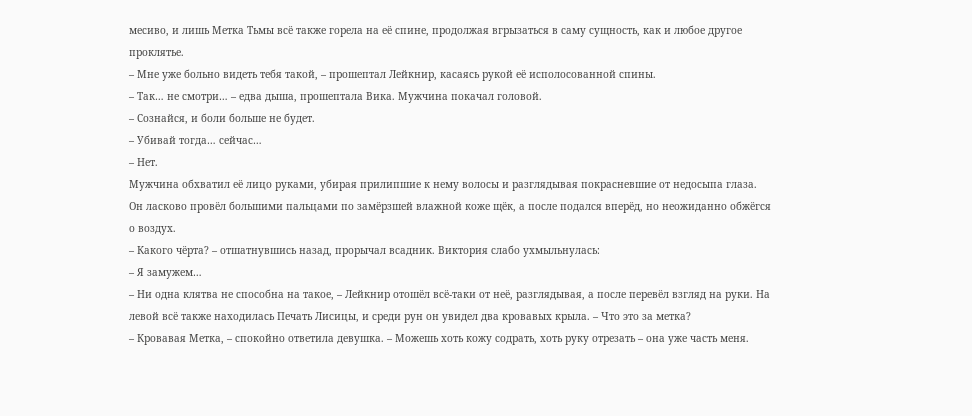месиво, и лишь Метка Тьмы всё также горела на её спине, продолжая вгрызаться в саму сущность, как и любое другое проклятье.
– Мне уже больно видеть тебя такой, – прошептал Лейкнир, касаясь рукой её исполосованной спины.
– Так… не смотри… – едва дыша, прошептала Вика. Мужчина покачал головой.
– Сознайся, и боли больше не будет.
– Убивай тогда… сейчас…
– Нет.
Мужчина обхватил её лицо руками, убирая прилипшие к нему волосы и разглядывая покрасневшие от недосыпа глаза. Он ласково провёл большими пальцами по замёрзшей влажной коже щёк, а после подался вперёд, но неожиданно обжёгся о воздух.
– Какого чёрта? – отшатнувшись назад, прорычал всадник. Виктория слабо ухмыльнулась:
– Я замужем…
– Ни одна клятва не способна на такое, – Лейкнир отошёл всё-таки от неё, разглядывая, а после перевёл взгляд на руки. На левой всё также находилась Печать Лисицы, и среди рун он увидел два кровавых крыла. – Что это за метка?
– Кровавая Метка, – спокойно ответила девушка. – Можешь хоть кожу содрать, хоть руку отрезать – она уже часть меня.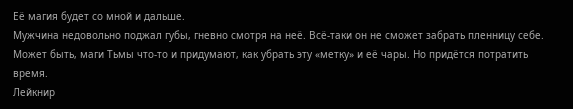Её магия будет со мной и дальше.
Мужчина недовольно поджал губы, гневно смотря на неё. Всё-таки он не сможет забрать пленницу себе. Может быть, маги Тьмы что-то и придумают, как убрать эту «метку» и её чары. Но придётся потратить время.
Лейкнир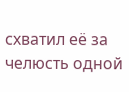схватил её за челюсть одной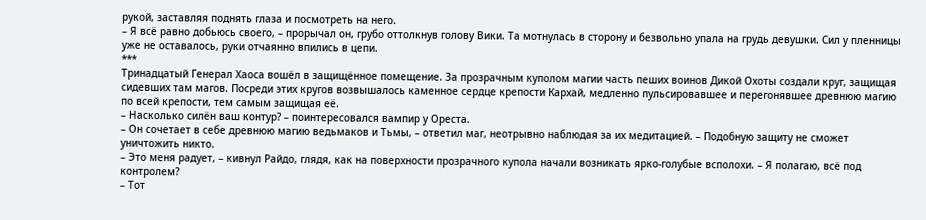рукой, заставляя поднять глаза и посмотреть на него.
– Я всё равно добьюсь своего, – прорычал он, грубо оттолкнув голову Вики. Та мотнулась в сторону и безвольно упала на грудь девушки. Сил у пленницы уже не оставалось, руки отчаянно впились в цепи.
***
Тринадцатый Генерал Хаоса вошёл в защищённое помещение. За прозрачным куполом магии часть пеших воинов Дикой Охоты создали круг, защищая сидевших там магов. Посреди этих кругов возвышалось каменное сердце крепости Кархай, медленно пульсировавшее и перегонявшее древнюю магию по всей крепости, тем самым защищая её.
– Насколько силён ваш контур? – поинтересовался вампир у Ореста.
– Он сочетает в себе древнюю магию ведьмаков и Тьмы, – ответил маг, неотрывно наблюдая за их медитацией. – Подобную защиту не сможет уничтожить никто.
– Это меня радует, – кивнул Райдо, глядя, как на поверхности прозрачного купола начали возникать ярко-голубые всполохи. – Я полагаю, всё под контролем?
– Тот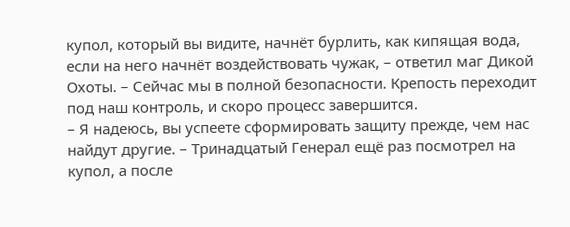купол, который вы видите, начнёт бурлить, как кипящая вода, если на него начнёт воздействовать чужак, – ответил маг Дикой Охоты. – Сейчас мы в полной безопасности. Крепость переходит под наш контроль, и скоро процесс завершится.
– Я надеюсь, вы успеете сформировать защиту прежде, чем нас найдут другие. – Тринадцатый Генерал ещё раз посмотрел на купол, а после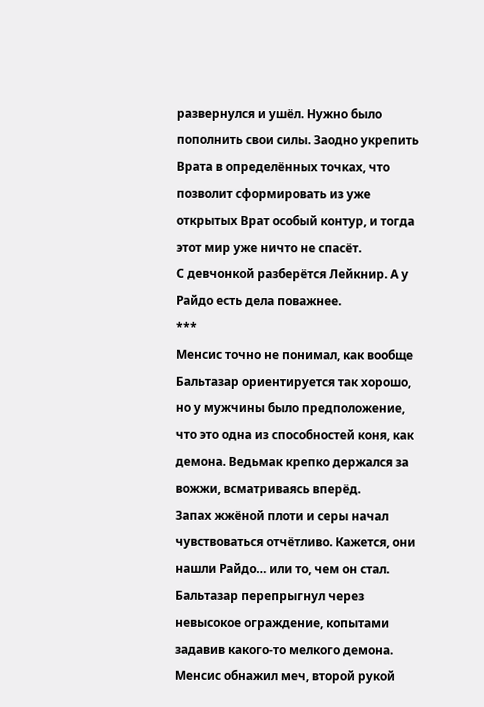развернулся и ушёл. Нужно было пополнить свои силы. Заодно укрепить Врата в определённых точках, что позволит сформировать из уже открытых Врат особый контур, и тогда этот мир уже ничто не спасёт.
С девчонкой разберётся Лейкнир. А у Райдо есть дела поважнее.
***
Менсис точно не понимал, как вообще Бальтазар ориентируется так хорошо, но у мужчины было предположение, что это одна из способностей коня, как демона. Ведьмак крепко держался за вожжи, всматриваясь вперёд.
Запах жжёной плоти и серы начал чувствоваться отчётливо. Кажется, они нашли Райдо… или то, чем он стал.
Бальтазар перепрыгнул через невысокое ограждение, копытами задавив какого-то мелкого демона. Менсис обнажил меч, второй рукой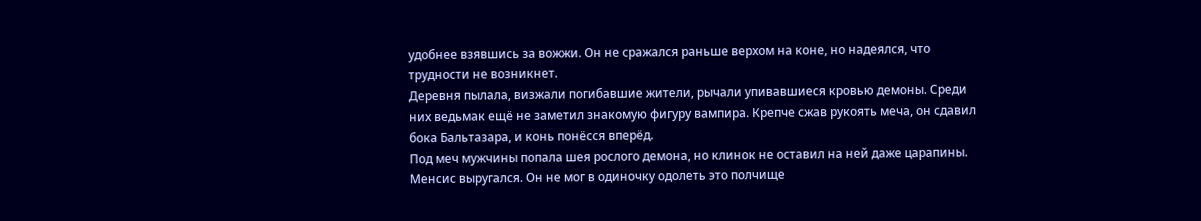удобнее взявшись за вожжи. Он не сражался раньше верхом на коне, но надеялся, что трудности не возникнет.
Деревня пылала, визжали погибавшие жители, рычали упивавшиеся кровью демоны. Среди них ведьмак ещё не заметил знакомую фигуру вампира. Крепче сжав рукоять меча, он сдавил бока Бальтазара, и конь понёсся вперёд.
Под меч мужчины попала шея рослого демона, но клинок не оставил на ней даже царапины.
Менсис выругался. Он не мог в одиночку одолеть это полчище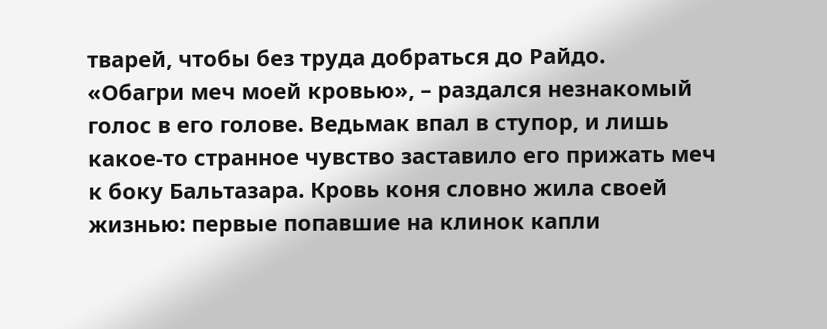тварей, чтобы без труда добраться до Райдо.
«Обагри меч моей кровью», – раздался незнакомый голос в его голове. Ведьмак впал в ступор, и лишь какое-то странное чувство заставило его прижать меч к боку Бальтазара. Кровь коня словно жила своей жизнью: первые попавшие на клинок капли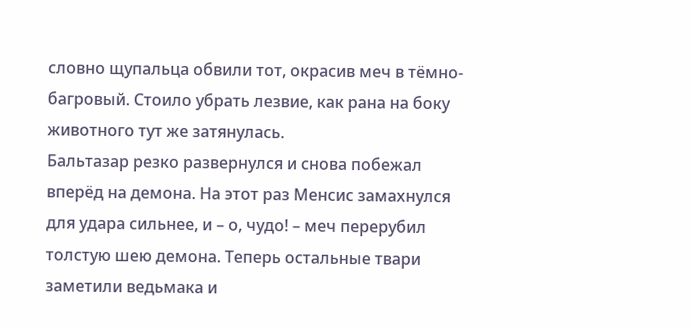словно щупальца обвили тот, окрасив меч в тёмно-багровый. Стоило убрать лезвие, как рана на боку животного тут же затянулась.
Бальтазар резко развернулся и снова побежал вперёд на демона. На этот раз Менсис замахнулся для удара сильнее, и – о, чудо! – меч перерубил толстую шею демона. Теперь остальные твари заметили ведьмака и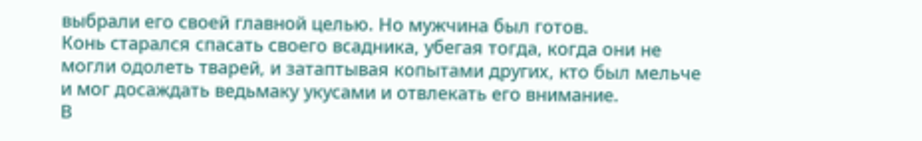выбрали его своей главной целью. Но мужчина был готов.
Конь старался спасать своего всадника, убегая тогда, когда они не могли одолеть тварей, и затаптывая копытами других, кто был мельче и мог досаждать ведьмаку укусами и отвлекать его внимание.
В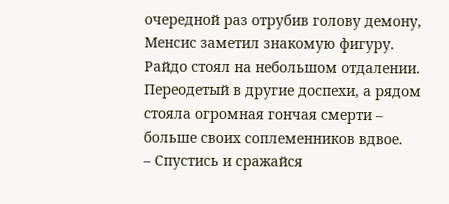очередной раз отрубив голову демону, Менсис заметил знакомую фигуру. Райдо стоял на небольшом отдалении. Переодетый в другие доспехи, а рядом стояла огромная гончая смерти – больше своих соплеменников вдвое.
– Спустись и сражайся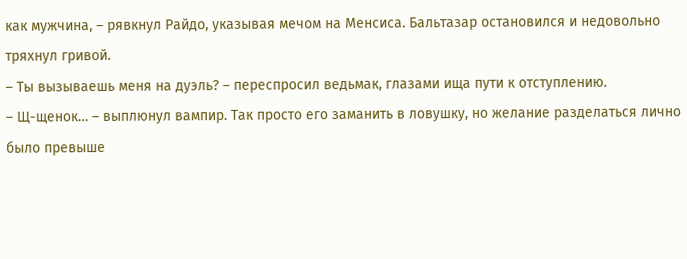как мужчина, – рявкнул Райдо, указывая мечом на Менсиса. Бальтазар остановился и недовольно тряхнул гривой.
– Ты вызываешь меня на дуэль? – переспросил ведьмак, глазами ища пути к отступлению.
– Щ-щенок… – выплюнул вампир. Так просто его заманить в ловушку, но желание разделаться лично было превыше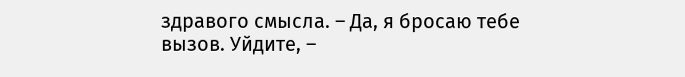здравого смысла. – Да, я бросаю тебе вызов. Уйдите, –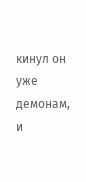кинул он уже демонам, и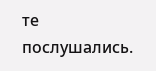те послушались.